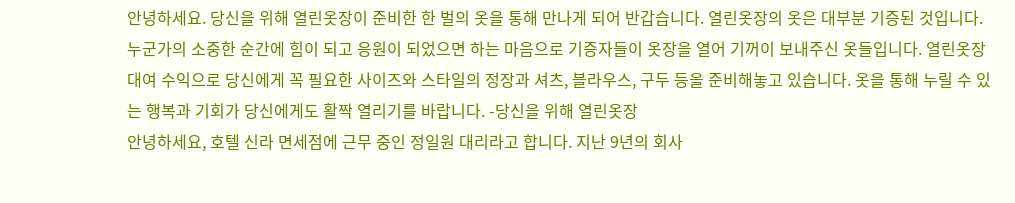안녕하세요. 당신을 위해 열린옷장이 준비한 한 벌의 옷을 통해 만나게 되어 반갑습니다. 열린옷장의 옷은 대부분 기증된 것입니다. 누군가의 소중한 순간에 힘이 되고 응원이 되었으면 하는 마음으로 기증자들이 옷장을 열어 기꺼이 보내주신 옷들입니다. 열린옷장 대여 수익으로 당신에게 꼭 필요한 사이즈와 스타일의 정장과 셔츠, 블라우스, 구두 등을 준비해놓고 있습니다. 옷을 통해 누릴 수 있는 행복과 기회가 당신에게도 활짝 열리기를 바랍니다. -당신을 위해 열린옷장
안녕하세요, 호텔 신라 면세점에 근무 중인 정일원 대리라고 합니다. 지난 9년의 회사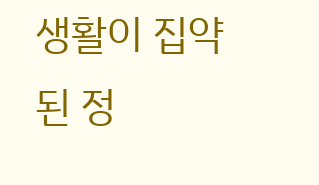생활이 집약된 정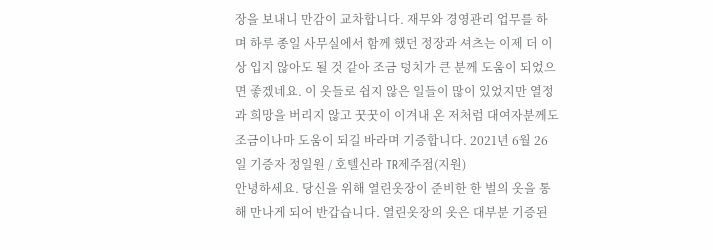장을 보내니 만감이 교차합니다. 재무와 경영관리 업무를 하며 하루 종일 사무실에서 함께 했던 정장과 셔츠는 이제 더 이상 입지 않아도 될 것 같아 조금 덩치가 큰 분께 도움이 되었으면 좋겠네요. 이 옷들로 쉽지 않은 일들이 많이 있었지만 열정과 희망을 버리지 않고 꿋꿋이 이겨내 온 저처럼 대여자분께도 조금이나마 도움이 되길 바라며 기증합니다. 2021년 6월 26일 기증자 정일원 / 호텔신라 TR제주점(지원)
안녕하세요. 당신을 위해 열린옷장이 준비한 한 벌의 옷을 통해 만나게 되어 반갑습니다. 열린옷장의 옷은 대부분 기증된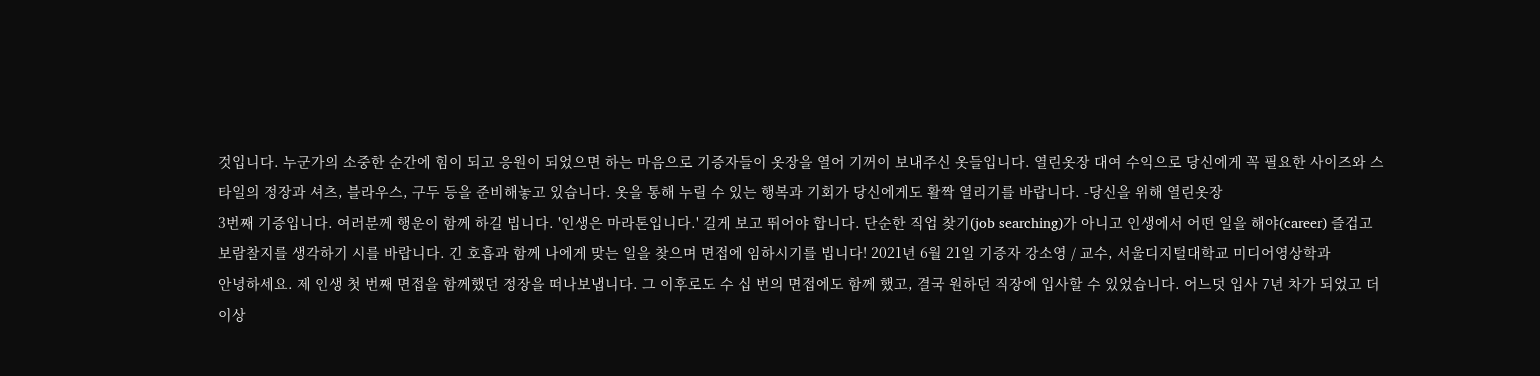것입니다. 누군가의 소중한 순간에 힘이 되고 응원이 되었으면 하는 마음으로 기증자들이 옷장을 열어 기꺼이 보내주신 옷들입니다. 열린옷장 대여 수익으로 당신에게 꼭 필요한 사이즈와 스타일의 정장과 셔츠, 블라우스, 구두 등을 준비해놓고 있습니다. 옷을 통해 누릴 수 있는 행복과 기회가 당신에게도 활짝 열리기를 바랍니다. -당신을 위해 열린옷장
3번째 기증입니다. 여러분께 행운이 함께 하길 빕니다. '인생은 마라톤입니다.' 길게 보고 뛰어야 합니다. 단순한 직업 찾기(job searching)가 아니고 인생에서 어떤 일을 해야(career) 즐겁고 보람찰지를 생각하기 시를 바랍니다. 긴 호흡과 함께 나에게 맞는 일을 찾으며 면접에 임하시기를 빕니다! 2021년 6월 21일 기증자 강소영 / 교수, 서울디지털대학교 미디어영상학과
안녕하세요. 제 인생 첫 번째 면접을 함께했던 정장을 떠나보냅니다. 그 이후로도 수 십 번의 면접에도 함께 했고, 결국 원하던 직장에 입사할 수 있었습니다. 어느덧 입사 7년 차가 되었고 더 이상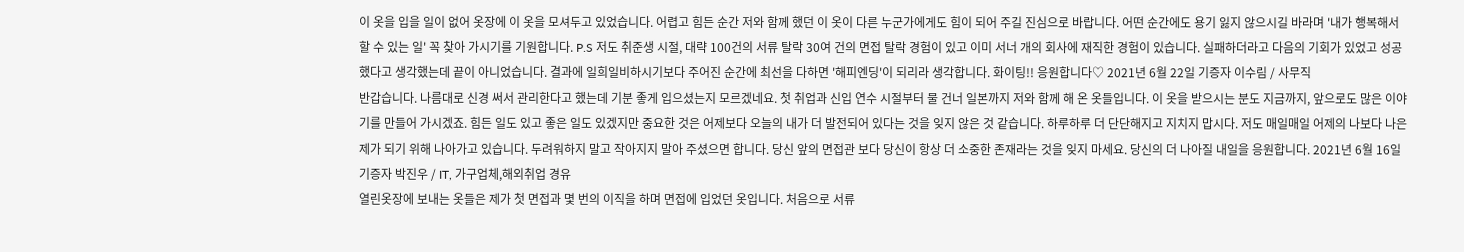이 옷을 입을 일이 없어 옷장에 이 옷을 모셔두고 있었습니다. 어렵고 힘든 순간 저와 함께 했던 이 옷이 다른 누군가에게도 힘이 되어 주길 진심으로 바랍니다. 어떤 순간에도 용기 잃지 않으시길 바라며 '내가 행복해서 할 수 있는 일' 꼭 찾아 가시기를 기원합니다. P.S 저도 취준생 시절, 대략 100건의 서류 탈락 30여 건의 면접 탈락 경험이 있고 이미 서너 개의 회사에 재직한 경험이 있습니다. 실패하더라고 다음의 기회가 있었고 성공했다고 생각했는데 끝이 아니었습니다. 결과에 일희일비하시기보다 주어진 순간에 최선을 다하면 '해피엔딩'이 되리라 생각합니다. 화이팅!! 응원합니다♡ 2021년 6월 22일 기증자 이수림 / 사무직
반갑습니다. 나름대로 신경 써서 관리한다고 했는데 기분 좋게 입으셨는지 모르겠네요. 첫 취업과 신입 연수 시절부터 물 건너 일본까지 저와 함께 해 온 옷들입니다. 이 옷을 받으시는 분도 지금까지, 앞으로도 많은 이야기를 만들어 가시겠죠. 힘든 일도 있고 좋은 일도 있겠지만 중요한 것은 어제보다 오늘의 내가 더 발전되어 있다는 것을 잊지 않은 것 같습니다. 하루하루 더 단단해지고 지치지 맙시다. 저도 매일매일 어제의 나보다 나은 제가 되기 위해 나아가고 있습니다. 두려워하지 말고 작아지지 말아 주셨으면 합니다. 당신 앞의 면접관 보다 당신이 항상 더 소중한 존재라는 것을 잊지 마세요. 당신의 더 나아질 내일을 응원합니다. 2021년 6월 16일 기증자 박진우 / IT, 가구업체,해외취업 경유
열린옷장에 보내는 옷들은 제가 첫 면접과 몇 번의 이직을 하며 면접에 입었던 옷입니다. 처음으로 서류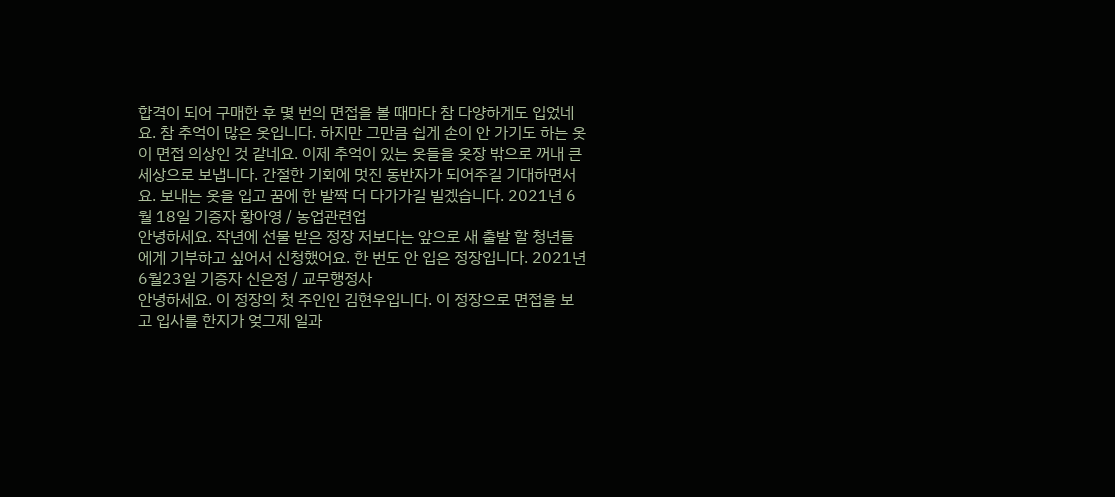합격이 되어 구매한 후 몇 번의 면접을 볼 때마다 참 다양하게도 입었네요. 참 추억이 많은 옷입니다. 하지만 그만큼 쉽게 손이 안 가기도 하는 옷이 면접 의상인 것 같네요. 이제 추억이 있는 옷들을 옷장 밖으로 꺼내 큰 세상으로 보냅니다. 간절한 기회에 멋진 동반자가 되어주길 기대하면서요. 보내는 옷을 입고 꿈에 한 발짝 더 다가가길 빌겠습니다. 2021년 6월 18일 기증자 황아영 / 농업관련업
안녕하세요. 작년에 선물 받은 정장 저보다는 앞으로 새 출발 할 청년들에게 기부하고 싶어서 신청했어요. 한 번도 안 입은 정장입니다. 2021년 6월23일 기증자 신은정 / 교무행정사
안녕하세요. 이 정장의 첫 주인인 김현우입니다. 이 정장으로 면접을 보고 입사를 한지가 엊그제 일과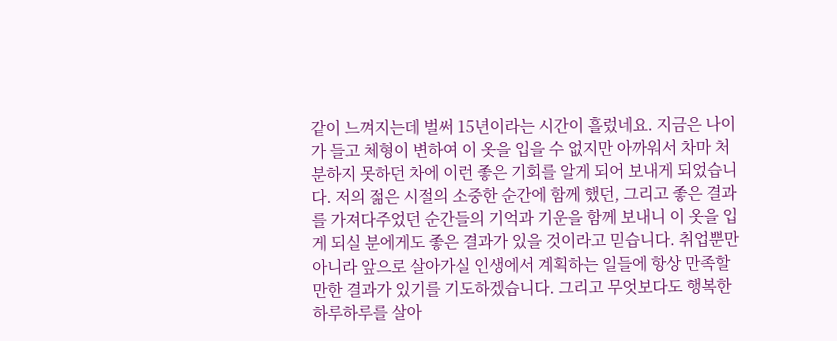같이 느껴지는데 벌써 15년이라는 시간이 흘렀네요. 지금은 나이가 들고 체형이 변하여 이 옷을 입을 수 없지만 아까워서 차마 처분하지 못하던 차에 이런 좋은 기회를 알게 되어 보내게 되었습니다. 저의 젊은 시절의 소중한 순간에 함께 했던, 그리고 좋은 결과를 가져다주었던 순간들의 기억과 기운을 함께 보내니 이 옷을 입게 되실 분에게도 좋은 결과가 있을 것이라고 믿습니다. 취업뿐만 아니라 앞으로 살아가실 인생에서 계획하는 일들에 항상 만족할 만한 결과가 있기를 기도하겠습니다. 그리고 무엇보다도 행복한 하루하루를 살아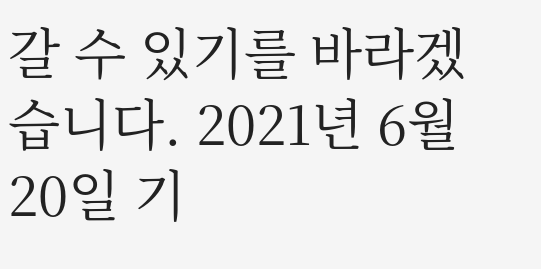갈 수 있기를 바라겠습니다. 2021년 6월 20일 기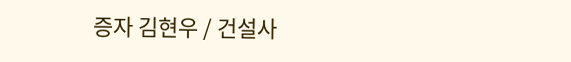증자 김현우 / 건설사